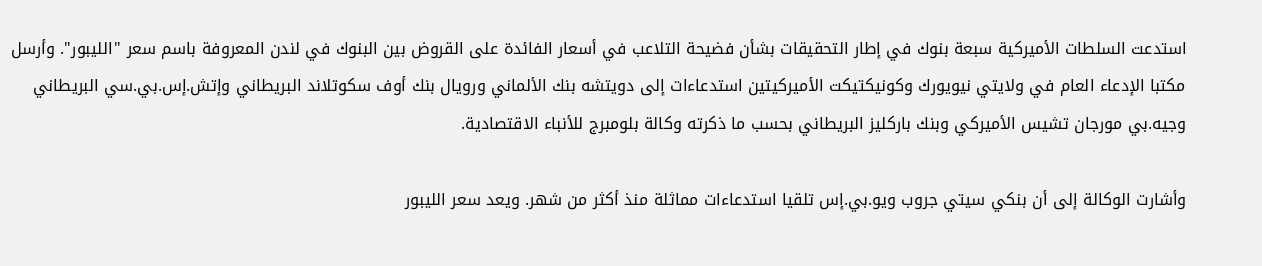استدعت السلطات الأميركية سبعة بنوك في إطار التحقيقات بشأن فضيحة التلاعب في أسعار الفائدة على القروض بين البنوك في لندن المعروفة باسم سعر "الليبور". وأرسل مكتبا الإدعاء العام في ولايتي نيويورك وكونيكتيكت الأميركيتين استدعاءات إلى دويتشه بنك الألماني ورويال بنك أوف سكوتلاند البريطاني وإتش.إس.بي.سي البريطاني وجيه.بي مورجان تشيس الأميركي وبنك باركليز البريطاني بحسب ما ذكرته وكالة بلومبرج للأنباء الاقتصادية.

وأشارت الوكالة إلى أن بنكي سيتي جروب ويو.بي.إس تلقيا استدعاءات مماثلة منذ أكثر من شهر. ويعد سعر الليبور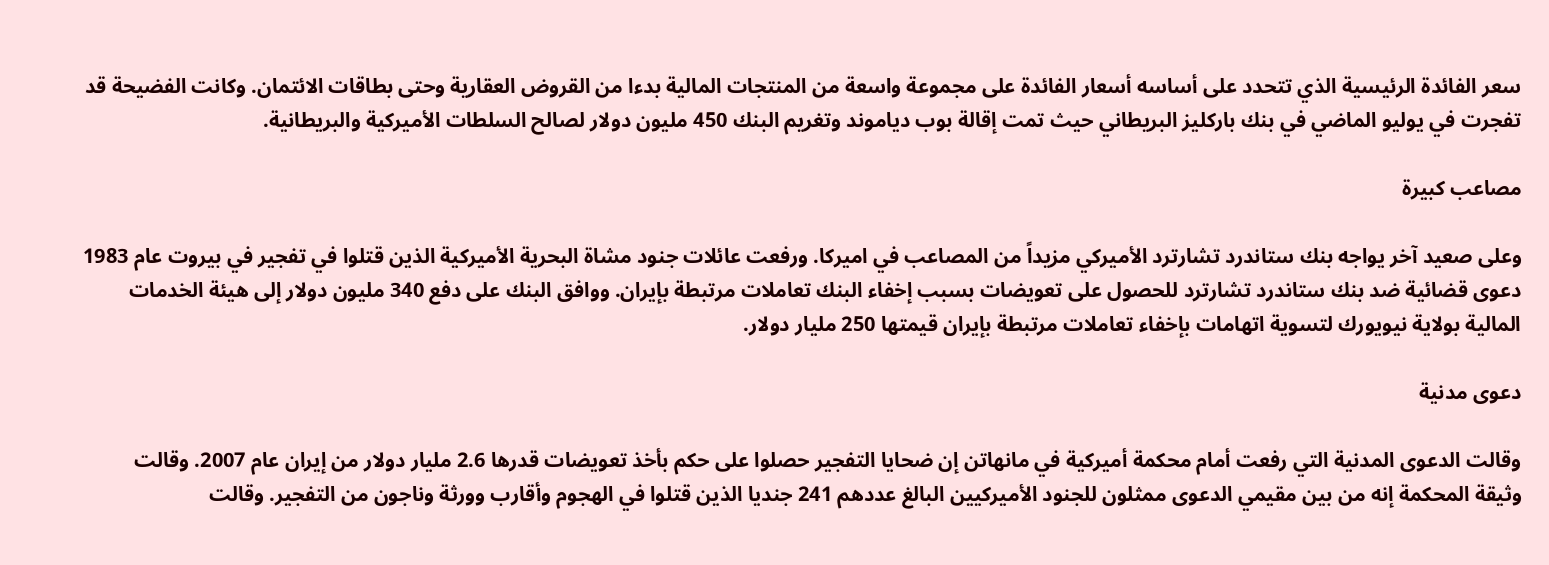سعر الفائدة الرئيسية الذي تتحدد على أساسه أسعار الفائدة على مجموعة واسعة من المنتجات المالية بدءا من القروض العقارية وحتى بطاقات الائتمان. وكانت الفضيحة قد تفجرت في يوليو الماضي في بنك باركليز البريطاني حيث تمت إقالة بوب دياموند وتغريم البنك 450 مليون دولار لصالح السلطات الأميركية والبريطانية.

مصاعب كبيرة

وعلى صعيد آخر يواجه بنك ستاندرد تشارترد الأميركي مزيداً من المصاعب في اميركا. ورفعت عائلات جنود مشاة البحرية الأميركية الذين قتلوا في تفجير في بيروت عام 1983 دعوى قضائية ضد بنك ستاندرد تشارترد للحصول على تعويضات بسبب إخفاء البنك تعاملات مرتبطة بإيران. ووافق البنك على دفع 340 مليون دولار إلى هيئة الخدمات المالية بولاية نيويورك لتسوية اتهامات بإخفاء تعاملات مرتبطة بإيران قيمتها 250 مليار دولار.

دعوى مدنية

وقالت الدعوى المدنية التي رفعت أمام محكمة أميركية في مانهاتن إن ضحايا التفجير حصلوا على حكم بأخذ تعويضات قدرها 2.6 مليار دولار من إيران عام 2007. وقالت وثيقة المحكمة إنه من بين مقيمي الدعوى ممثلون للجنود الأميركيين البالغ عددهم 241 جنديا الذين قتلوا في الهجوم وأقارب وورثة وناجون من التفجير. وقالت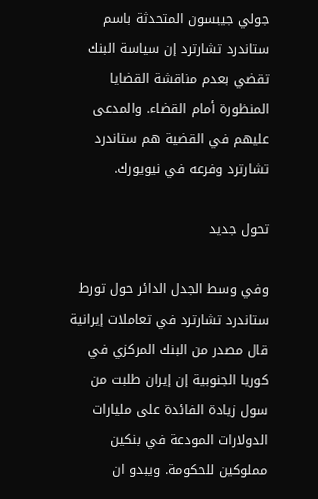جولي جيبسون المتحدثة باسم ستاندرد تشارترد إن سياسة البنك تقضي بعدم مناقشة القضايا المنظورة أمام القضاء. والمدعى عليهم في القضية هم ستاندرد تشارترد وفرعه في نيويورك.

تحول جديد

وفي وسط الجدل الدائر حول تورط ستاندرد تشارترد في تعاملات إيرانية قال مصدر من البنك المركزي في كوريا الجنوبية إن إيران طلبت من سول زيادة الفائدة على مليارات الدولارات المودعة في بنكين مملوكين للحكومة. ويبدو ان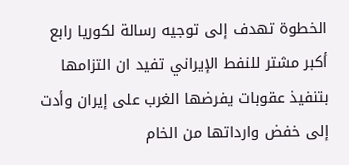الخطوة تهدف إلى توجيه رسالة لكوريا رابع أكبر مشتر للنفط الإيراني تفيد ان التزامها بتنفيذ عقوبات يفرضها الغرب على إيران وأدت إلى خفض وارداتها من الخام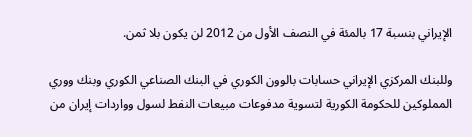الإيراني بنسبة 17 بالمئة في النصف الأول من 2012 لن يكون بلا ثمن.

وللبنك المركزي الإيراني حسابات بالوون الكوري في البنك الصناعي الكوري وبنك ووري المملوكين للحكومة الكورية لتسوية مدفوعات مبيعات النفط لسول وواردات إيران من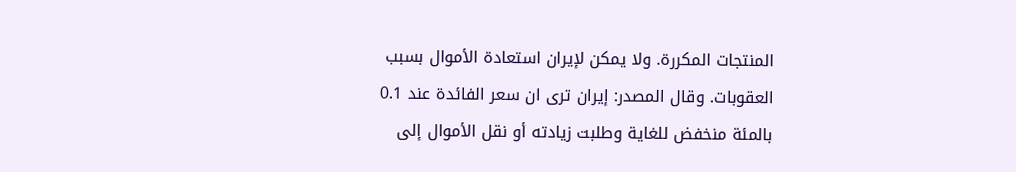المنتجات المكررة. ولا يمكن لإيران استعادة الأموال بسبب العقوبات. وقال المصدر: إيران ترى ان سعر الفائدة عند 0.1 بالمئة منخفض للغاية وطلبت زيادته أو نقل الأموال إلى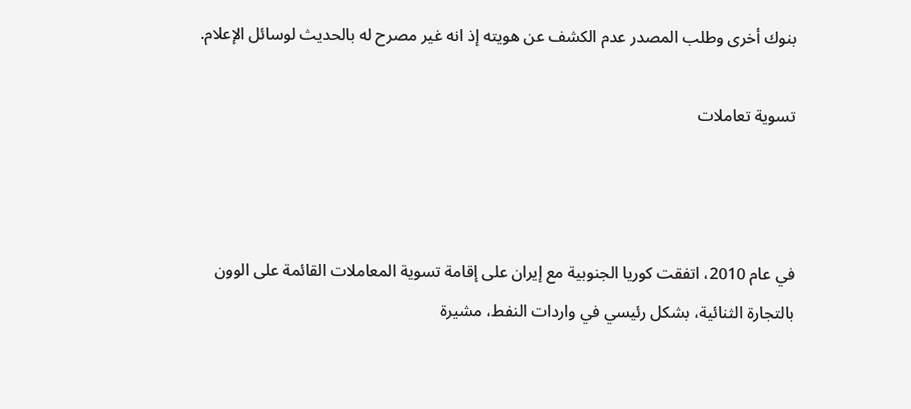بنوك أخرى وطلب المصدر عدم الكشف عن هويته إذ انه غير مصرح له بالحديث لوسائل الإعلام.

تسوية تعاملات



في عام 2010، اتفقت كوريا الجنوبية مع إيران على إقامة تسوية المعاملات القائمة على الوون بالتجارة الثنائية، بشكل رئيسي في واردات النفط، مشيرة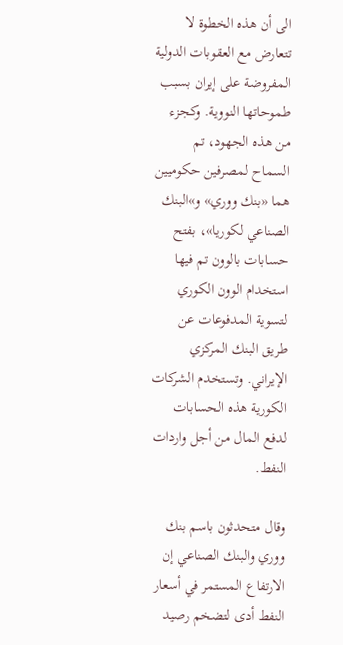الى أن هذه الخطوة لا تتعارض مع العقوبات الدولية المفروضة على إيران بسبب طموحاتها النووية. وكجزء من هذه الجهود، تم السماح لمصرفين حكوميين هما «بنك ووري» و»البنك الصناعي لكوريا»، بفتح حسابات بالوون تم فيها استخدام الوون الكوري لتسوية المدفوعات عن طريق البنك المركزي الإيراني. وتستخدم الشركات الكورية هذه الحسابات لدفع المال من أجل واردات النفط.

وقال متحدثون باسم بنك ووري والبنك الصناعي إن الارتفاع المستمر في أسعار النفط أدى لتضخم رصيد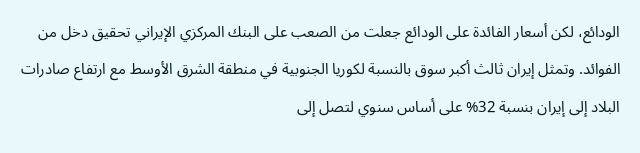الودائع، لكن أسعار الفائدة على الودائع جعلت من الصعب على البنك المركزي الإيراني تحقيق دخل من الفوائد. وتمثل إيران ثالث أكبر سوق بالنسبة لكوريا الجنوبية في منطقة الشرق الأوسط مع ارتفاع صادرات البلاد إلى إيران بنسبة 32% على أساس سنوي لتصل إلى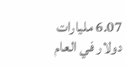6.07 مليارات دولار في العام